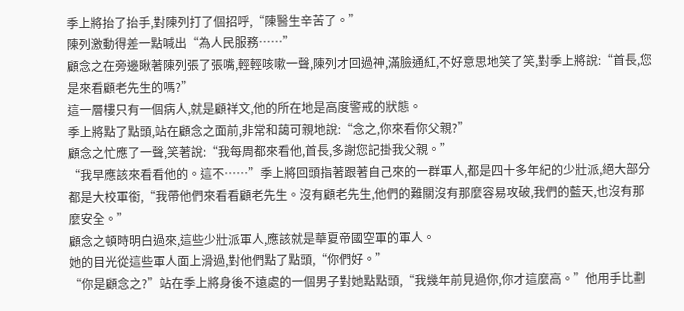季上將抬了抬手,對陳列打了個招呼,“陳醫生辛苦了。”
陳列激動得差一點喊出“為人民服務……”
顧念之在旁邊瞅著陳列張了張嘴,輕輕咳嗽一聲,陳列才回過神,滿臉通紅,不好意思地笑了笑,對季上將說:“首長,您是來看顧老先生的嗎?”
這一層樓只有一個病人,就是顧祥文,他的所在地是高度警戒的狀態。
季上將點了點頭,站在顧念之面前,非常和藹可親地說:“念之,你來看你父親?”
顧念之忙應了一聲,笑著說:“我每周都來看他,首長,多謝您記掛我父親。”
“我早應該來看看他的。這不……”季上將回頭指著跟著自己來的一群軍人,都是四十多年紀的少壯派,絕大部分都是大校軍銜,“我帶他們來看看顧老先生。沒有顧老先生,他們的難關沒有那麼容易攻破,我們的藍天,也沒有那麼安全。”
顧念之頓時明白過來,這些少壯派軍人,應該就是華夏帝國空軍的軍人。
她的目光從這些軍人面上滑過,對他們點了點頭,“你們好。”
“你是顧念之?”站在季上將身後不遠處的一個男子對她點點頭,“我幾年前見過你,你才這麼高。”他用手比劃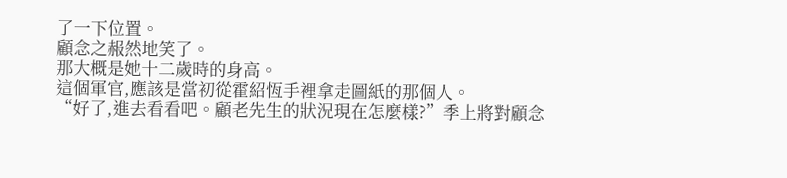了一下位置。
顧念之赧然地笑了。
那大概是她十二歲時的身高。
這個軍官,應該是當初從霍紹恆手裡拿走圖紙的那個人。
“好了,進去看看吧。顧老先生的狀況現在怎麼樣?”季上將對顧念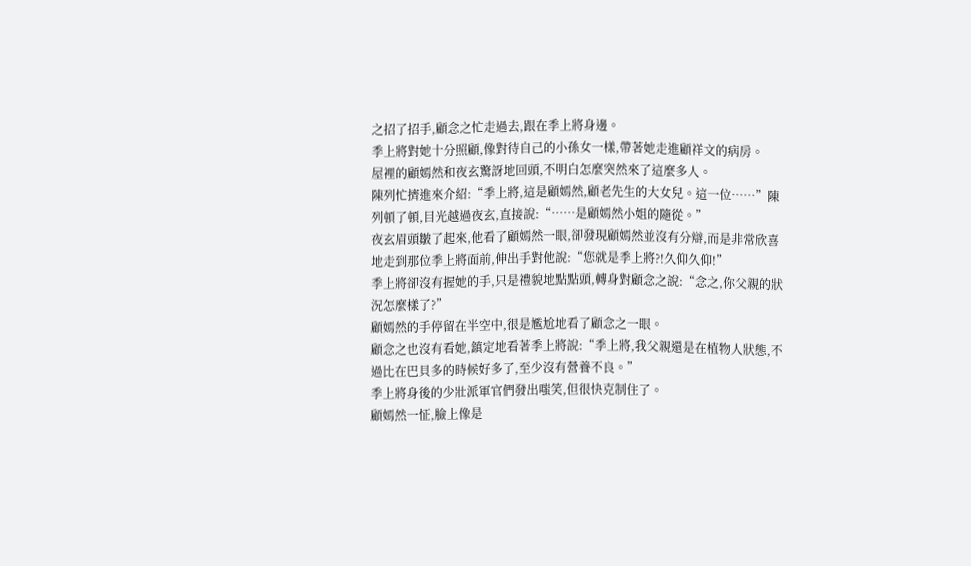之招了招手,顧念之忙走過去,跟在季上將身邊。
季上將對她十分照顧,像對待自己的小孫女一樣,帶著她走進顧祥文的病房。
屋裡的顧嫣然和夜玄驚訝地回頭,不明白怎麼突然來了這麼多人。
陳列忙擠進來介紹:“季上將,這是顧嫣然,顧老先生的大女兒。這一位……”陳列頓了頓,目光越過夜玄,直接說:“……是顧嫣然小姐的隨從。”
夜玄眉頭皺了起來,他看了顧嫣然一眼,卻發現顧嫣然並沒有分辯,而是非常欣喜地走到那位季上將面前,伸出手對他說:“您就是季上將?!久仰久仰!”
季上將卻沒有握她的手,只是禮貌地點點頭,轉身對顧念之說:“念之,你父親的狀況怎麼樣了?”
顧嫣然的手停留在半空中,很是尷尬地看了顧念之一眼。
顧念之也沒有看她,鎮定地看著季上將說:“季上將,我父親還是在植物人狀態,不過比在巴貝多的時候好多了,至少沒有營養不良。”
季上將身後的少壯派軍官們發出嗤笑,但很快克制住了。
顧嫣然一怔,臉上像是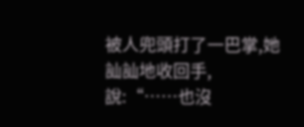被人兜頭打了一巴掌,她訕訕地收回手,說:“……也沒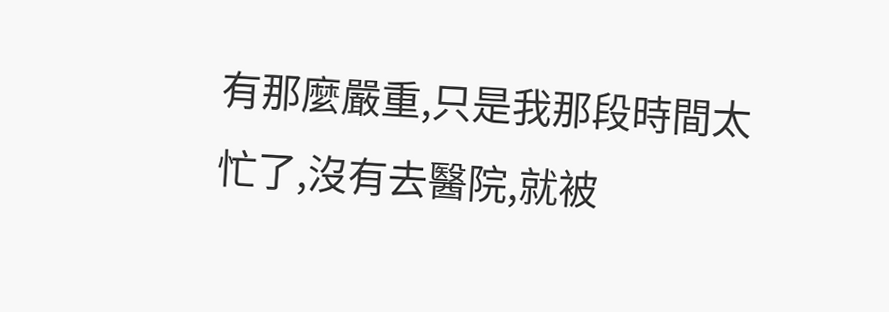有那麼嚴重,只是我那段時間太忙了,沒有去醫院,就被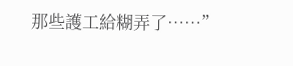那些護工給糊弄了……”